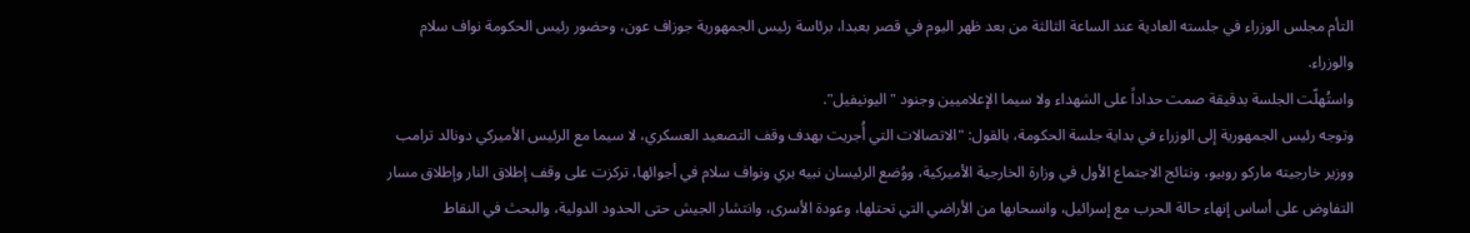التأم مجلس الوزراء في جلسته العادية عند الساعة الثالثة من بعد ظهر اليوم في قصر بعبدا، برئاسة رئيس الجمهورية جوزاف عون، وحضور رئيس الحكومة نواف سلام والوزراء.
واستُهلّت الجلسة بدقيقة صمت حداداً على الشهداء ولا سيما الإعلاميين وجنود "اليونيفيل".
وتوجه رئيس الجمهورية إلى الوزراء في بداية جلسة الحكومة، بالقول: "الاتصالات التي أُجريت بهدف وقف التصعيد العسكري، لا سيما مع الرئيس الأميركي دونالد ترامب ووزير خارجيته ماركو روبيو، ونتائج الاجتماع الأول في وزارة الخارجية الأميركية، ووُضع الرئيسان نبيه بري ونواف سلام في أجوائها، تركزت على وقف إطلاق النار وإطلاق مسار التفاوض على أساس إنهاء حالة الحرب مع إسرائيل، وانسحابها من الأراضي التي تحتلها، وعودة الأسرى، وانتشار الجيش حتى الحدود الدولية، والبحث في النقاط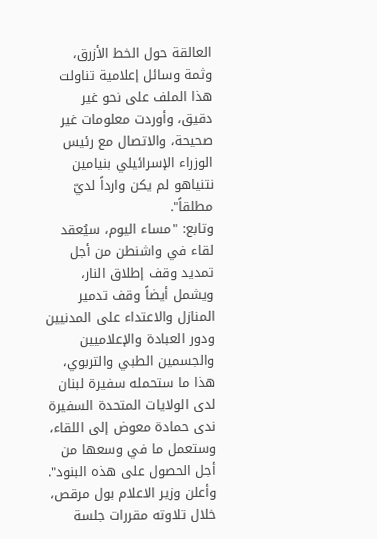العالقة حول الخط الأزرق، وثمة وسائل إعلامية تناولت هذا الملف على نحو غير دقيق، وأوردت معلومات غير صحيحة، والاتصال مع رئيس الوزراء الإسرائيلي بنيامين نتنياهو لم يكن وارداً لديّ مطلقاً".
وتابع: "مساء اليوم، سيُعقد لقاء في واشنطن من أجل تمديد وقف إطلاق النار، ويشمل أيضاً وقف تدمير المنازل والاعتداء على المدنيين ودور العبادة والإعلاميين والجسمين الطبي والتربوي، هذا ما ستحمله سفيرة لبنان لدى الولايات المتحدة السفيرة ندى حمادة معوض إلى اللقاء، وستعمل ما في وسعها من أجل الحصول على هذه البنود".
وأعلن وزير الاعلام بول مرقص، خلال تلاوته مقررات جلسة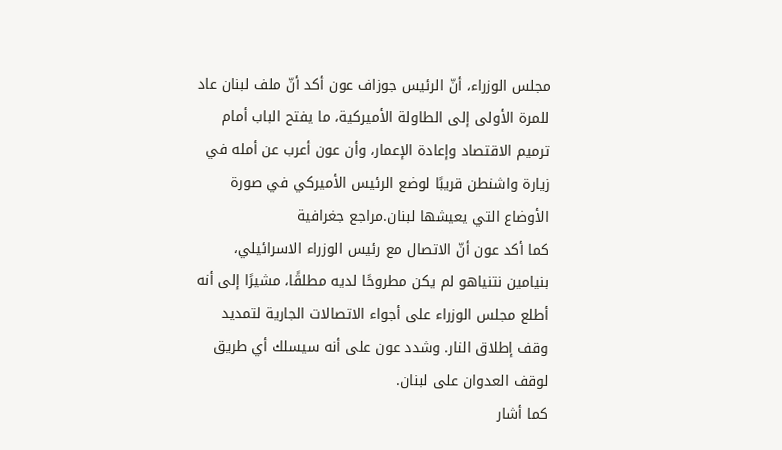مجلس الوزراء، أنّ الرئيس جوزاف عون أكد أنّ ملف لبنان عاد للمرة الأولى إلى الطاولة الأميركية، ما يفتح الباب أمام ترميم الاقتصاد وإعادة الإعمار، وأن عون أعرب عن أمله في زيارة واشنطن قريبًا لوضع الرئيس الأميركي في صورة الأوضاع التي يعيشها لبنان.مراجع جغرافية
كما أكد عون أنّ الاتصال مع رئيس الوزراء الاسرائيلي، بنيامين نتنياهو لم يكن مطروحًا لديه مطلقًا، مشيرًا إلى أنه أطلع مجلس الوزراء على أجواء الاتصالات الجارية لتمديد وقف إطلاق النار. وشدد عون على أنه سيسلك أي طريق لوقف العدوان على لبنان.
كما أشار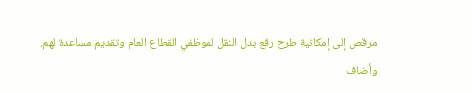مرقص إلى إمكانية طرح رفع بدل النقل لموظفي القطاع العام وتقديم مساعدة لهم.
وأضاف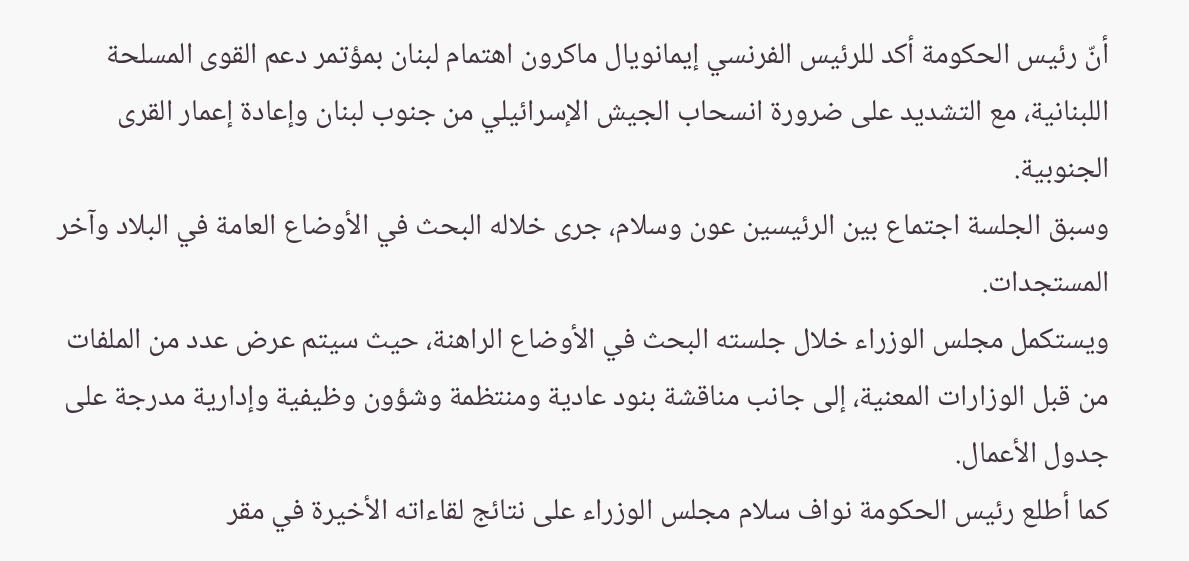أنّ رئيس الحكومة أكد للرئيس الفرنسي إيمانويال ماكرون اهتمام لبنان بمؤتمر دعم القوى المسلحة اللبنانية، مع التشديد على ضرورة انسحاب الجيش الإسرائيلي من جنوب لبنان وإعادة إعمار القرى الجنوبية.
وسبق الجلسة اجتماع بين الرئيسين عون وسلام، جرى خلاله البحث في الأوضاع العامة في البلاد وآخر المستجدات.
ويستكمل مجلس الوزراء خلال جلسته البحث في الأوضاع الراهنة، حيث سيتم عرض عدد من الملفات من قبل الوزارات المعنية، إلى جانب مناقشة بنود عادية ومنتظمة وشؤون وظيفية وإدارية مدرجة على جدول الأعمال.
كما أطلع رئيس الحكومة نواف سلام مجلس الوزراء على نتائج لقاءاته الأخيرة في مقر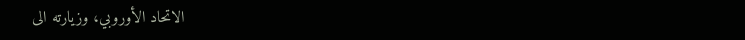الاتحاد الأوروبي، وزيارته الى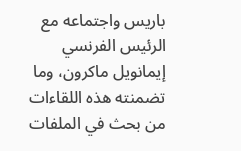باريس واجتماعه مع الرئيس الفرنسي إيمانويل ماكرون، وما تضمنته هذه اللقاءات من بحث في الملفات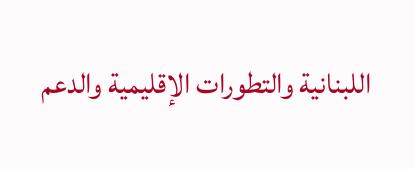اللبنانية والتطورات الإقليمية والدعم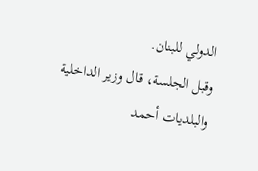الدولي للبنان.
وقبل الجلسة، قال وزير الداخلية والبلديات أحمد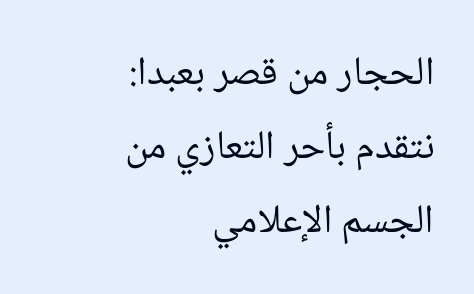الحجار من قصر بعبدا: نتقدم بأحر التعازي من الجسم الإعلامي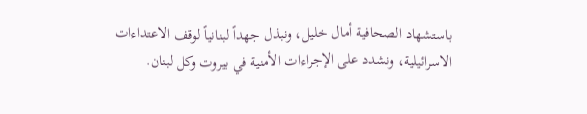باستشهاد الصحافية أمال خليل، ونبذل جهداً لبنانياً لوقف الاعتداءات الاسرائيلية، ونشدد على الإجراءات الأمنية في بيروت وكل لبنان.